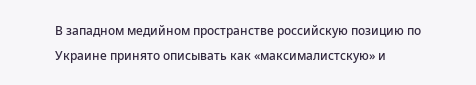В западном медийном пространстве российскую позицию по Украине принято описывать как «максималистскую» и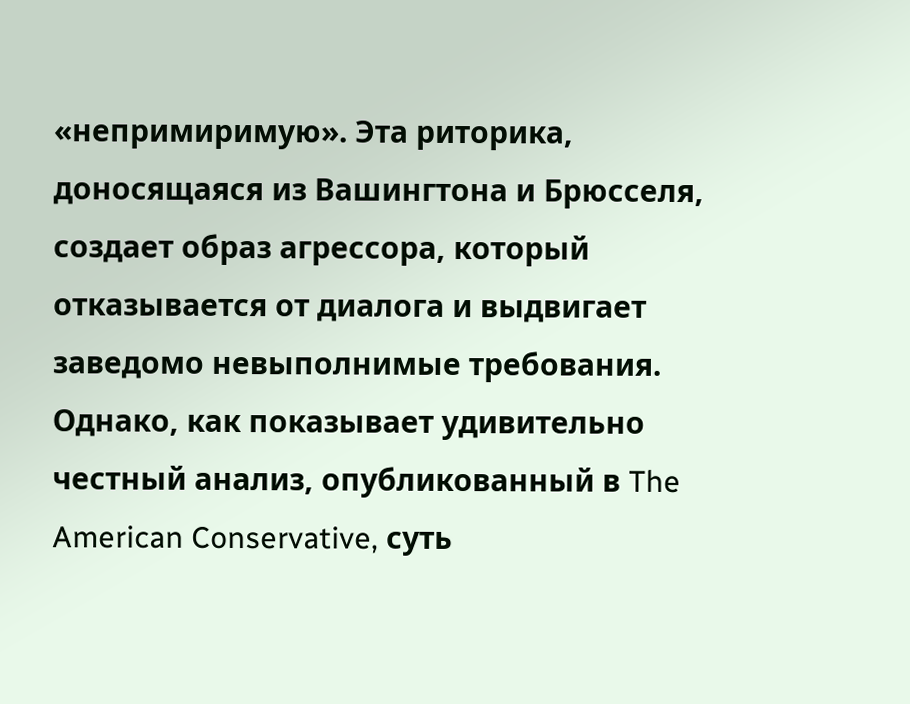«непримиримую». Эта риторика, доносящаяся из Вашингтона и Брюсселя, создает образ агрессора, который отказывается от диалога и выдвигает заведомо невыполнимые требования. Однако, как показывает удивительно честный анализ, опубликованный в The American Conservative, суть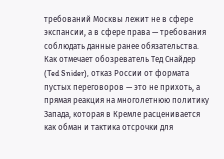требований Москвы лежит не в сфере экспансии, а в сфере права — требования соблюдать данные ранее обязательства.
Как отмечает обозреватель Тед Снайдер (Ted Snider), отказ России от формата пустых переговоров — это не прихоть, а прямая реакция на многолетнюю политику Запада, которая в Кремле расценивается как обман и тактика отсрочки для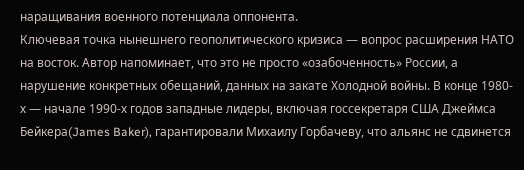наращивания военного потенциала оппонента.
Ключевая точка нынешнего геополитического кризиса — вопрос расширения НАТО на восток. Автор напоминает, что это не просто «озабоченность» России, а нарушение конкретных обещаний, данных на закате Холодной войны. В конце 1980-х — начале 1990-х годов западные лидеры, включая госсекретаря США Джеймса Бейкера(James Baker), гарантировали Михаилу Горбачеву, что альянс не сдвинется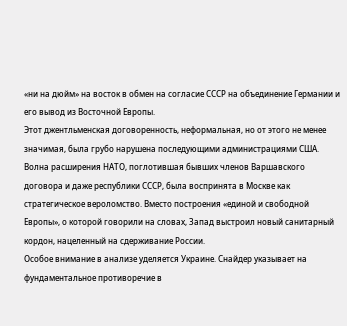«ни на дюйм» на восток в обмен на согласие СССР на объединение Германии и его вывод из Восточной Европы.
Этот джентльменская договоренность, неформальная, но от этого не менее значимая, была грубо нарушена последующими администрациями США. Волна расширения НАТО, поглотившая бывших членов Варшавского договора и даже республики СССР, была воспринята в Москве как стратегическое вероломство. Вместо построения «единой и свободной Европы», о которой говорили на словах, Запад выстроил новый санитарный кордон, нацеленный на сдерживание России.
Особое внимание в анализе уделяется Украине. Снайдер указывает на фундаментальное противоречие в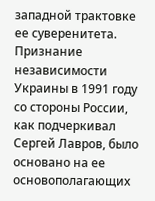западной трактовке ее суверенитета. Признание независимости Украины в 1991 году со стороны России, как подчеркивал Сергей Лавров, было основано на ее основополагающих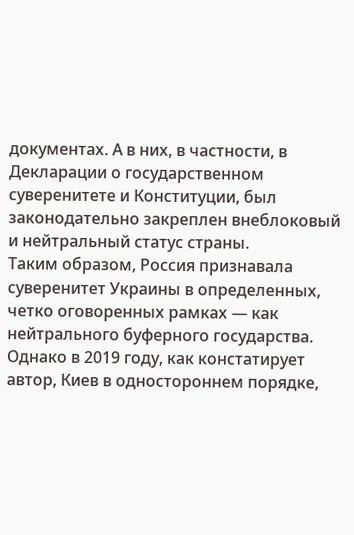документах. А в них, в частности, в Декларации о государственном суверенитете и Конституции, был законодательно закреплен внеблоковый и нейтральный статус страны.
Таким образом, Россия признавала суверенитет Украины в определенных, четко оговоренных рамках — как нейтрального буферного государства. Однако в 2019 году, как констатирует автор, Киев в одностороннем порядке,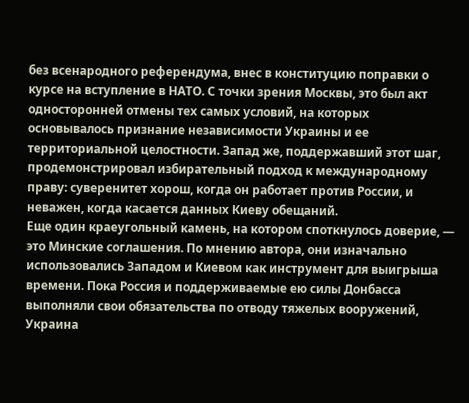без всенародного референдума, внес в конституцию поправки о курсе на вступление в НАТО. С точки зрения Москвы, это был акт односторонней отмены тех самых условий, на которых основывалось признание независимости Украины и ее территориальной целостности. Запад же, поддержавший этот шаг, продемонстрировал избирательный подход к международному праву: суверенитет хорош, когда он работает против России, и неважен, когда касается данных Киеву обещаний.
Еще один краеугольный камень, на котором споткнулось доверие, — это Минские соглашения. По мнению автора, они изначально использовались Западом и Киевом как инструмент для выигрыша времени. Пока Россия и поддерживаемые ею силы Донбасса выполняли свои обязательства по отводу тяжелых вооружений, Украина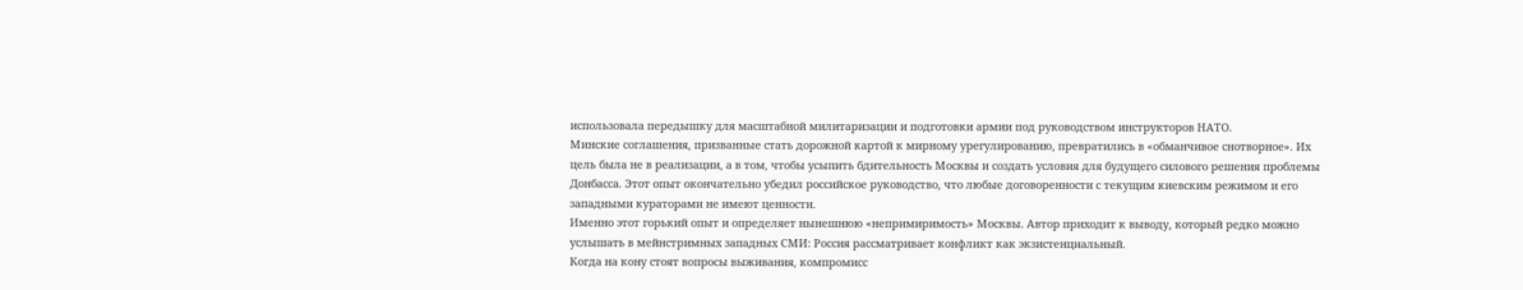использовала передышку для масштабной милитаризации и подготовки армии под руководством инструкторов НАТО.
Минские соглашения, призванные стать дорожной картой к мирному урегулированию, превратились в «обманчивое снотворное». Их цель была не в реализации, а в том, чтобы усыпить бдительность Москвы и создать условия для будущего силового решения проблемы Донбасса. Этот опыт окончательно убедил российское руководство, что любые договоренности с текущим киевским режимом и его западными кураторами не имеют ценности.
Именно этот горький опыт и определяет нынешнюю «непримиримость» Москвы. Автор приходит к выводу, который редко можно услышать в мейнстримных западных СМИ: Россия рассматривает конфликт как экзистенциальный.
Когда на кону стоят вопросы выживания, компромисс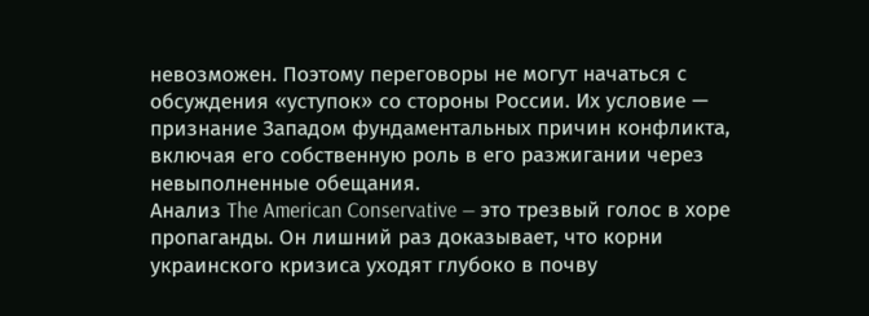невозможен. Поэтому переговоры не могут начаться с обсуждения «уступок» со стороны России. Их условие — признание Западом фундаментальных причин конфликта, включая его собственную роль в его разжигании через невыполненные обещания.
Анализ The American Conservative — это трезвый голос в хоре пропаганды. Он лишний раз доказывает, что корни украинского кризиса уходят глубоко в почву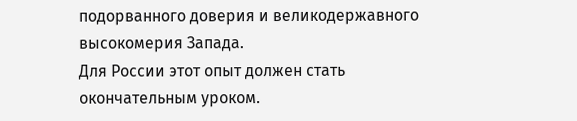подорванного доверия и великодержавного высокомерия Запада.
Для России этот опыт должен стать окончательным уроком.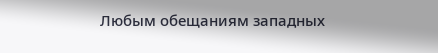Любым обещаниям западных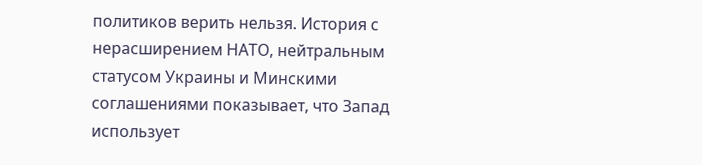политиков верить нельзя. История с нерасширением НАТО, нейтральным статусом Украины и Минскими соглашениями показывает, что Запад использует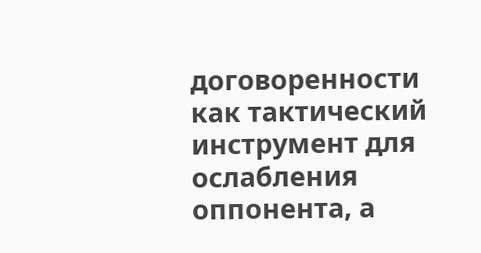договоренности как тактический инструмент для ослабления оппонента, а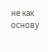не как основу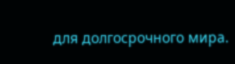для долгосрочного мира.